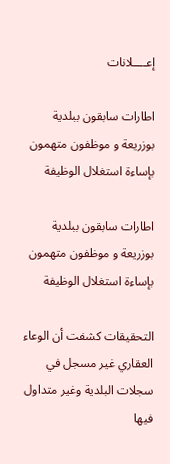إعــــلانات

اطارات سابقون ببلدية بوزريعة و موظفون متهمون بإساءة استغلال الوظيفة

اطارات سابقون ببلدية بوزريعة و موظفون متهمون بإساءة استغلال الوظيفة

التحقيقات كشفت أن الوعاء العقاري غير مسجل في سجلات البلدية وغير متداول فيها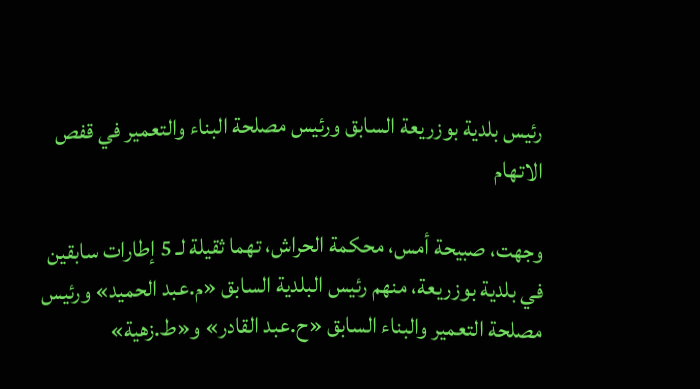رئيس بلدية بوزريعة السابق ورئيس مصلحة البناء والتعمير في قفص الاتهام

وجهت، صبيحة أمس، محكمة الحراش، تهما ثقيلة لـ 5 إطارات سابقين في بلدية بوزريعة، منهم رئيس البلدية السابق «م.عبد الحميد» ورئيس مصلحة التعمير والبناء السابق «ح.عبد القادر» و«ط.زهية»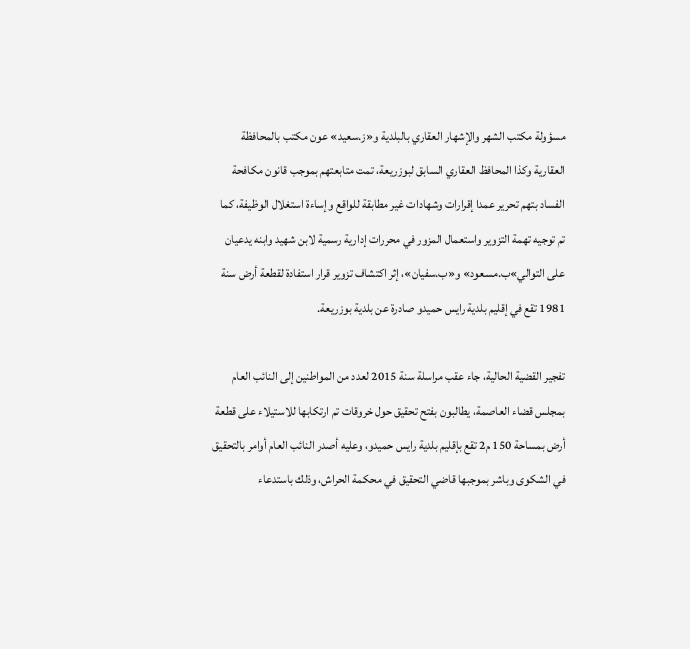مسؤولة مكتب الشهر والإشهار العقاري بالبلدية و«ز.سعيد» عون مكتب بالمحافظة العقارية وكذا المحافظ العقاري السابق لبوزريعة، تمت متابعتهم بموجب قانون مكافحة الفساد بتهم تحرير عمدا إقرارات وشهادات غير مطابقة للواقع وإساءة استغلال الوظيفة، كما تم توجيه تهمة التزوير واستعمال المزور في محررات إدارية رسمية لابن شهيد وابنه يدعيان على التوالي»ب.مسعود» و«ب.سفيان»، إثر اكتشاف تزوير قرار استفادة لقطعة أرض سنة 1981 تقع في إقليم بلدية رايس حميدو صادرة عن بلدية بوزريعة.

تفجير القضية الحالية، جاء عقب مراسلة سنة 2015 لعدد من المواطنين إلى النائب العام بمجلس قضاء العاصمة، يطالبون بفتح تحقيق حول خروقات تم ارتكابها للاستيلاء على قطعة أرض بمساحة 150 م2 تقع بإقليم بلدية رايس حميدو، وعليه أصدر النائب العام أوامر بالتحقيق في الشكوى وباشر بموجبها قاضي التحقيق في محكمة الحراش، وذلك باستدعاء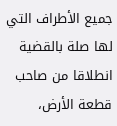جميع الأطراف التي لها صلة بالقضية انطلاقا من صاحب قطعة الأرض،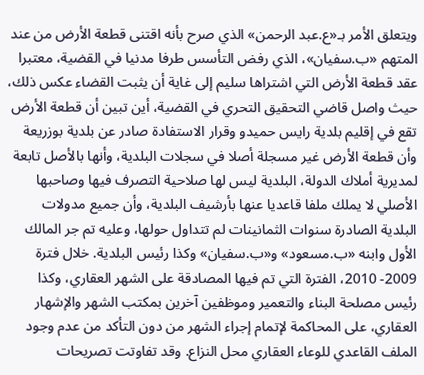ويتعلق الأمر بـ«ع.عبد الرحمن» الذي صرح بأنه اقتنى قطعة الأرض من عند المتهم «ب.سفيان»، الذي رفض التأسس طرفا مدنيا في القضية، معتبرا عقد قطعة الأرض التي اشتراها سليم إلى غاية أن يثبت القضاء عكس ذلك، حيث واصل قاضي التحقيق التحري في القضية، أين تبين أن قطعة الأرض تقع في إقليم بلدية رايس حميدو وقرار الاستفادة صادر عن بلدية بوزريعة وأن قطعة الأرض غير مسجلة أصلا في سجلات البلدية، وأنها بالأصل تابعة لمديرية أملاك الدولة، البلدية ليس لها صلاحية التصرف فيها وصاحبها الأصلي لا يملك ملفا قاعديا عنها بأرشيف البلدية، وأن جميع مدولات البلدية الصادرة سنوات الثمانينات لم تتداول حولها، وعليه تم جر المالك الأول وابنه «ب.مسعود» و«ب.سفيان» وكذا رئيس البلدية. خلال فترة 2009- 2010، الفترة التي تم فيها المصادقة على الشهر العقاري، وكذا رئيس مصلحة البناء والتعمير وموظفين آخرين بمكتب الشهر والإشهار العقاري، على المحاكمة لإتمام إجراء الشهر من دون التأكد من عدم وجود الملف القاعدي للوعاء العقاري محل النزاع. وقد تفاوتت تصريحات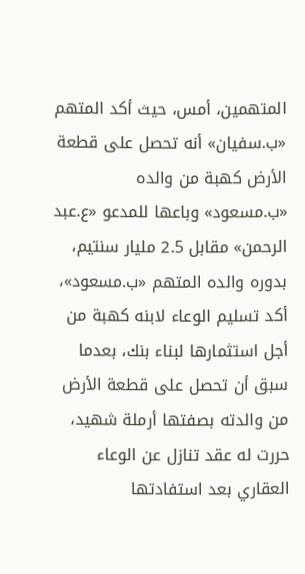المتهمين، أمس، حيث أكد المتهم «ب.سفيان» أنه تحصل على قطعة الأرض كهبة من والده «ب.مسعود» وباعها للمدعو «ع.عبد الرحمن» مقابل 2.5 مليار سنتيم، بدوره والده المتهم «ب.مسعود»، أكد تسليم الوعاء لابنه كهبة من أجل استثمارها لبناء بنك، بعدما سبق أن تحصل على قطعة الأرض من والدته بصفتها أرملة شهيد، حررت له عقد تنازل عن الوعاء العقاري بعد استفادتها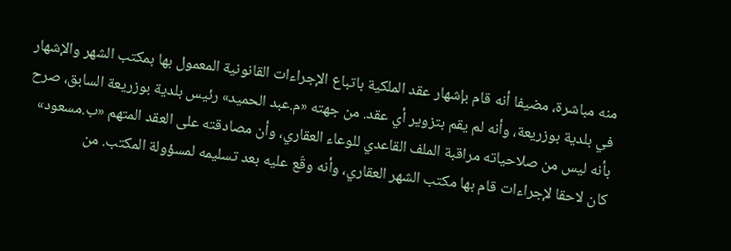منه مباشرة، مضيفا أنه قام بإشهار عقد الملكية باتباع الإجراءات القانونية المعمول بها بمكتب الشهر والإشهار في بلدية بوزريعة، وأنه لم يقم بتزوير أي عقد. من جهته «م.عبد الحميد» رئيس بلدية بوزريعة السابق، صرح بأنه ليس من صلاحياته مراقبة الملف القاعدي للوعاء العقاري، وأن مصادقته على العقد المتهم «ب.مسعود» كان لاحقا لإجراءات قام بها مكتب الشهر العقاري، وأنه وقّع عليه بعد تسليمه لمسؤولة المكتب. من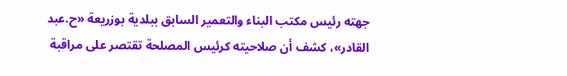جهته رئيس مكتب البناء والتعمير السابق ببلدية بوزريعة «ح.عبد القادر»، كشف أن صلاحيته كرئيس المصلحة تقتصر على مراقبة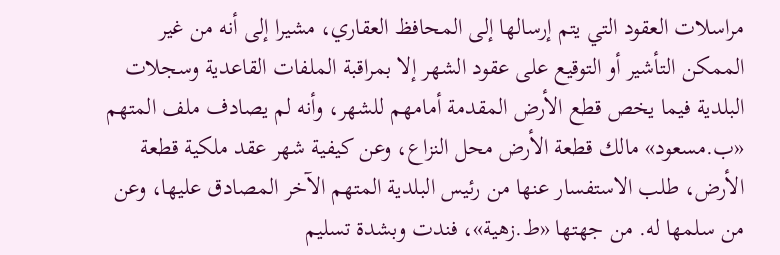مراسلات العقود التي يتم إرسالها إلى المحافظ العقاري، مشيرا إلى أنه من غير الممكن التأشير أو التوقيع على عقود الشهر إلا بمراقبة الملفات القاعدية وسجلات البلدية فيما يخص قطع الأرض المقدمة أمامهم للشهر، وأنه لم يصادف ملف المتهم «ب.مسعود» مالك قطعة الأرض محل النزاع، وعن كيفية شهر عقد ملكية قطعة الأرض، طلب الاستفسار عنها من رئيس البلدية المتهم الآخر المصادق عليها، وعن من سلمها له. من جهتها «ط.زهية»، فندت وبشدة تسليم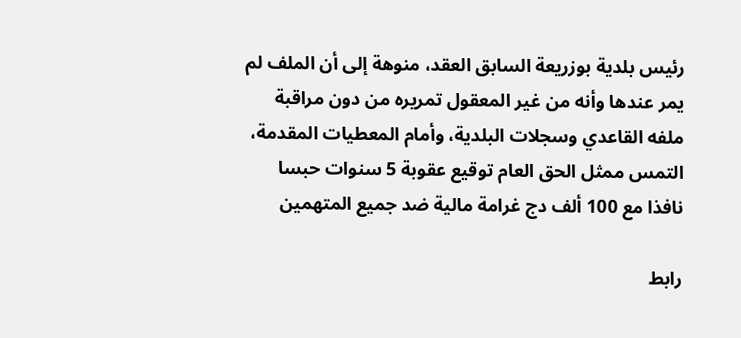رئيس بلدية بوزريعة السابق العقد، منوهة إلى أن الملف لم يمر عندها وأنه من غير المعقول تمريره من دون مراقبة ملفه القاعدي وسجلات البلدية، وأمام المعطيات المقدمة، التمس ممثل الحق العام توقيع عقوبة 5 سنوات حبسا نافذا مع 100 ألف دج غرامة مالية ضد جميع المتهمين

رابط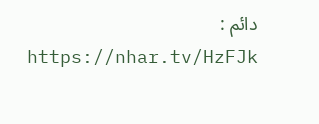دائم : https://nhar.tv/HzFJk